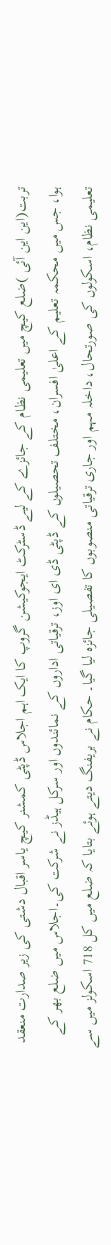تربت(این این آئی )ضلع کیچ میں تعلیمی نظام کے جائزے کے لیے ڈسٹرکٹ ایجوکیشن گروپ کا ایک اہم اجلاس ڈپٹی کمشنر کیچ یاسر اقبال دشتی کی زیر صدارت منعقد ہوا، جس میں محکمہ تعلیم کے اعلیٰ افسران، مختلف تحصیلوں کے ڈپٹی ڈی ای اوز، ترقیاتی اداروں کے نمائندوں اور سرکل ہیڈز نے شرکت کی۔اجلاس میں ضلع بھر کے تعلیمی نظام، اسکولوں کی صورتحال، داخلہ مہم اور جاری ترقیاتی منصوبوں کا تفصیلی جائزہ لیا گیا۔ حکام نے بریفنگ دیتے ہوئے بتایا کہ ضلع میں کل 718 اسکولز میں سے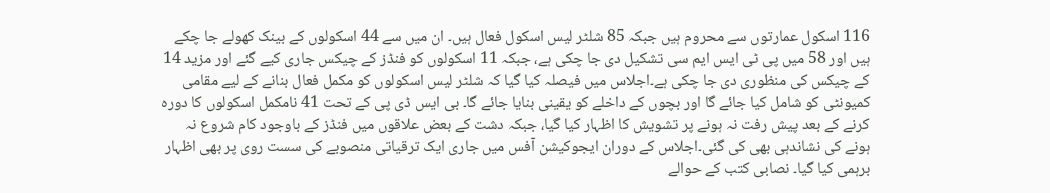116 اسکول عمارتوں سے محروم ہیں جبکہ 85 شلٹر لیس اسکول فعال ہیں۔ ان میں سے 44 اسکولوں کے بینک کھولے جا چکے ہیں اور 58 میں پی ٹی ایس ایم سی تشکیل دی جا چکی ہے، جبکہ 11 اسکولوں کو فنڈز کے چیکس جاری کیے گئے اور مزید 14 کے چیکس کی منظوری دی جا چکی ہے۔اجلاس میں فیصلہ کیا گیا کہ شلٹر لیس اسکولوں کو مکمل فعال بنانے کے لیے مقامی کمیونٹی کو شامل کیا جائے گا اور بچوں کے داخلے کو یقینی بنایا جائے گا۔ بی ایس ڈی پی کے تحت 41 نامکمل اسکولوں کا دورہ کرنے کے بعد پیش رفت نہ ہونے پر تشویش کا اظہار کیا گیا، جبکہ دشت کے بعض علاقوں میں فنڈز کے باوجود کام شروع نہ ہونے کی نشاندہی بھی کی گئی۔اجلاس کے دوران ایجوکیشن آفس میں جاری ایک ترقیاتی منصوبے کی سست روی پر بھی اظہار برہمی کیا گیا۔ نصابی کتب کے حوالے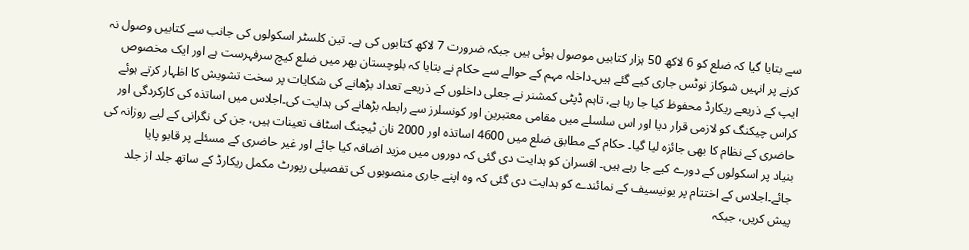سے بتایا گیا کہ ضلع کو 6 لاکھ 50 ہزار کتابیں موصول ہوئی ہیں جبکہ ضرورت 7 لاکھ کتابوں کی ہے۔ تین کلسٹر اسکولوں کی جانب سے کتابیں وصول نہ کرنے پر انہیں شوکاز نوٹس جاری کیے گئے ہیں۔داخلہ مہم کے حوالے سے حکام نے بتایا کہ بلوچستان بھر میں ضلع کیچ سرفہرست ہے اور ایک مخصوص ایپ کے ذریعے ریکارڈ محفوظ کیا جا رہا ہے، تاہم ڈپٹی کمشنر نے جعلی داخلوں کے ذریعے تعداد بڑھانے کی شکایات پر سخت تشویش کا اظہار کرتے ہوئے کراس چیکنگ کو لازمی قرار دیا اور اس سلسلے میں مقامی معتبرین اور کونسلرز سے رابطہ بڑھانے کی ہدایت کی۔اجلاس میں اساتذہ کی کارکردگی اور حاضری کے نظام کا بھی جائزہ لیا گیا۔ حکام کے مطابق ضلع میں 4600 اساتذہ اور 2000 نان ٹیچنگ اسٹاف تعینات ہیں، جن کی نگرانی کے لیے روزانہ کی بنیاد پر اسکولوں کے دورے کیے جا رہے ہیں۔ افسران کو ہدایت دی گئی کہ دوروں میں مزید اضافہ کیا جائے اور غیر حاضری کے مسئلے پر قابو پایا جائے۔اجلاس کے اختتام پر یونیسیف کے نمائندے کو ہدایت دی گئی کہ وہ اپنے جاری منصوبوں کی تفصیلی رپورٹ مکمل ریکارڈ کے ساتھ جلد از جلد پیش کریں، جبکہ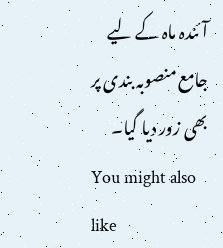آئندہ ماہ کے لیے جامع منصوبہ بندی پر بھی زور دیا گیا۔
You might also like